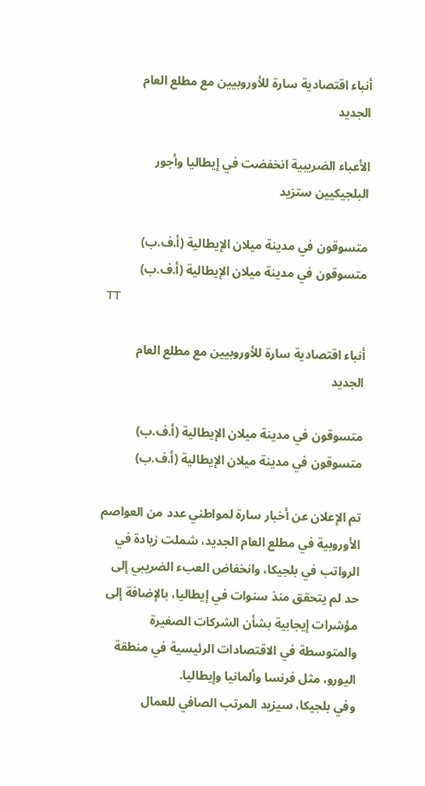أنباء اقتصادية سارة للأوروبيين مع مطلع العام الجديد

الأعباء الضريبية انخفضت في إيطاليا وأجور البلجيكيين ستزيد

متسوقون في مدينة ميلان الإيطالية (أ.ف.ب)
متسوقون في مدينة ميلان الإيطالية (أ.ف.ب)
TT

أنباء اقتصادية سارة للأوروبيين مع مطلع العام الجديد

متسوقون في مدينة ميلان الإيطالية (أ.ف.ب)
متسوقون في مدينة ميلان الإيطالية (أ.ف.ب)

تم الإعلان عن أخبار سارة لمواطني عدد من العواصم الأوروبية في مطلع العام الجديد، شملت زيادة في الرواتب في بلجيكا، وانخفاض العبء الضريبي إلى حد لم يتحقق منذ سنوات في إيطاليا، بالإضافة إلى مؤشرات إيجابية بشأن الشركات الصغيرة والمتوسطة في الاقتصادات الرئيسية في منطقة اليورو، مثل فرنسا وألمانيا وإيطاليا.
وفي بلجيكا، سيزيد المرتب الصافي للعمال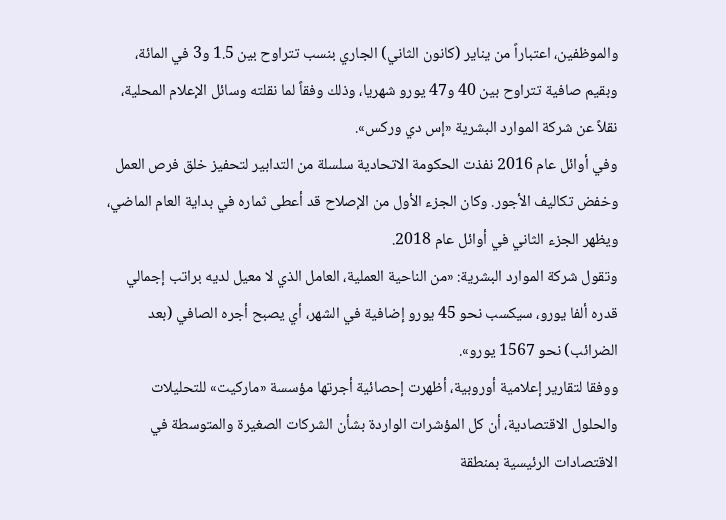والموظفين، اعتباراً من يناير (كانون الثاني) الجاري بنسب تتراوح بين 1.5 و3 في المائة، وبقيم صافية تتراوح بين 40 و47 يورو شهريا، وذلك وفقاً لما نقلته وسائل الإعلام المحلية، نقلاً عن شركة الموارد البشرية «إس دي وركس».
وفي أوائل عام 2016 نفذت الحكومة الاتحادية سلسلة من التدابير لتحفيز خلق فرص العمل وخفض تكاليف الأجور. وكان الجزء الأول من الإصلاح قد أعطى ثماره في بداية العام الماضي، ويظهر الجزء الثاني في أوائل عام 2018.
وتقول شركة الموارد البشرية: «من الناحية العملية، العامل الذي لا معيل لديه براتب إجمالي قدره ألفا يورو، سيكسب نحو 45 يورو إضافية في الشهر، أي يصبح أجره الصافي (بعد الضرائب) نحو 1567 يورو».
ووفقا لتقارير إعلامية أوروبية، أظهرت إحصائية أجرتها مؤسسة «ماركيت» للتحليلات والحلول الاقتصادية، أن كل المؤشرات الواردة بشأن الشركات الصغيرة والمتوسطة في الاقتصادات الرئيسية بمنطقة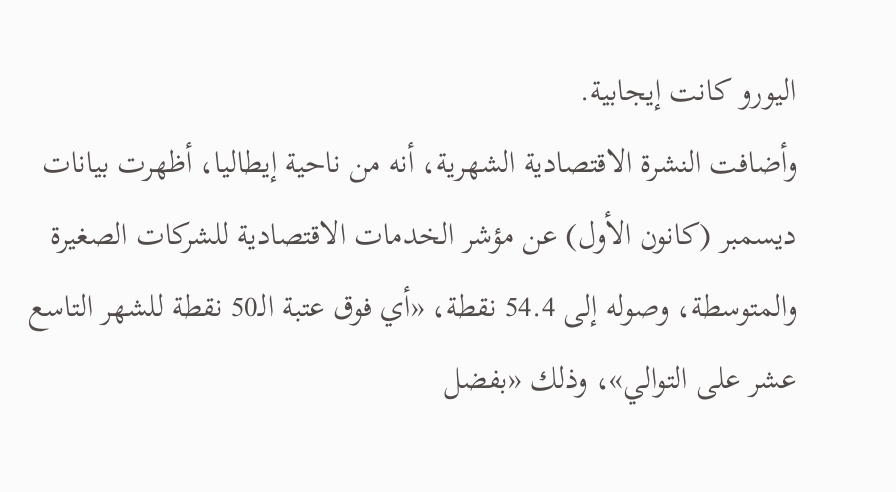اليورو كانت إيجابية.
وأضافت النشرة الاقتصادية الشهرية، أنه من ناحية إيطاليا، أظهرت بيانات ديسمبر (كانون الأول) عن مؤشر الخدمات الاقتصادية للشركات الصغيرة والمتوسطة، وصوله إلى 54.4 نقطة، «أي فوق عتبة الـ50 نقطة للشهر التاسع عشر على التوالي»، وذلك «بفضل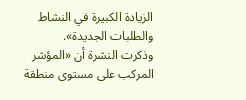الزيادة الكبيرة في النشاط والطلبات الجديدة».
وذكرت النشرة أن «المؤشر المركب على مستوى منطقة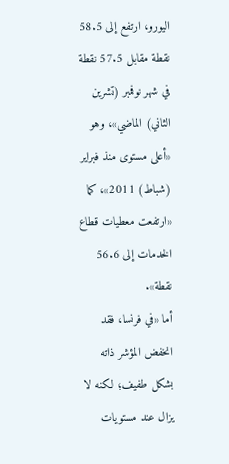اليورو، ارتفع إلى 58.5 نقطة مقابل 57.5 نقطة في شهر نوفمبر (تشرين الثاني) الماضي»، وهو «أعلى مستوى منذ فبراير (شباط) 2011»، كما «ارتفعت معطيات قطاع الخدمات إلى 56.6 نقطة».
أما «في فرنسا، فقد انخفض المؤشر ذاته بشكل طفيف؛ لكنه لا يزال عند مستويات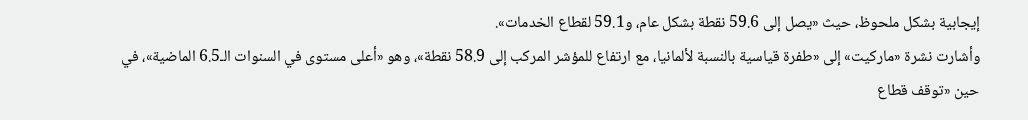إيجابية بشكل ملحوظ، حيث «يصل إلى 59.6 نقطة بشكل عام، و59.1 لقطاع الخدمات».
وأشارت نشرة «ماركيت» إلى «طفرة قياسية بالنسبة لألمانيا، مع ارتفاع للمؤشر المركب إلى 58.9 نقطة»، وهو «أعلى مستوى في السنوات الـ6.5 الماضية»، في حين «توقف قطاع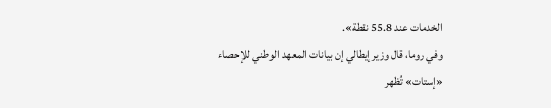الخدمات عند 55.8 نقطة».
وفي روما، قال وزير إيطالي إن بيانات المعهد الوطني للإحصاء «إستات» تُظهر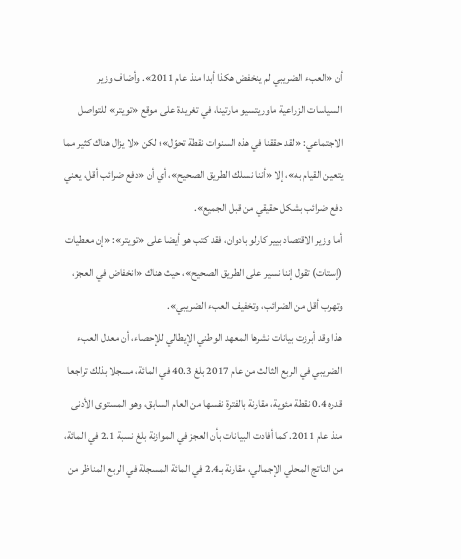أن «العبء الضريبي لم ينخفض هكذا أبدا منذ عام 2011». وأضاف وزير السياسات الزراعية ماوريتسيو مارتينا، في تغريدة على موقع «تويتر» للتواصل الاجتماعي: «لقد حققنا في هذه السنوات نقطة تحوّل»؛ لكن «لا يزال هناك كثير مما يتعين القيام به»، إلا «أننا نسلك الطريق الصحيح»، أي أن «دفع ضرائب أقل، يعني دفع ضرائب بشكل حقيقي من قبل الجميع».
أما وزير الاقتصاد بيير كارلو بادوان، فقد كتب هو أيضا على «تويتر»: «إن معطيات (إستات) تقول إننا نسير على الطريق الصحيح»، حيث هناك «انخفاض في العجز، وتهرب أقل من الضرائب، وتخفيف العبء الضريبي».
هذا وقد أبرزت بيانات نشرها المعهد الوطني الإيطالي للإحصاء، أن معدل العبء الضريبي في الربع الثالث من عام 2017 بلغ 40.3 في المائة، مسجلا بذلك تراجعا قدره 0.4 نقطة مئوية، مقارنة بالفترة نفسها من العام السابق، وهو المستوى الأدنى منذ عام 2011. كما أفادت البيانات بأن العجز في الموازنة بلغ نسبة 2.1 في المائة، من الناتج المحلي الإجمالي، مقارنة بـ2.4 في المائة المسجلة في الربع المناظر من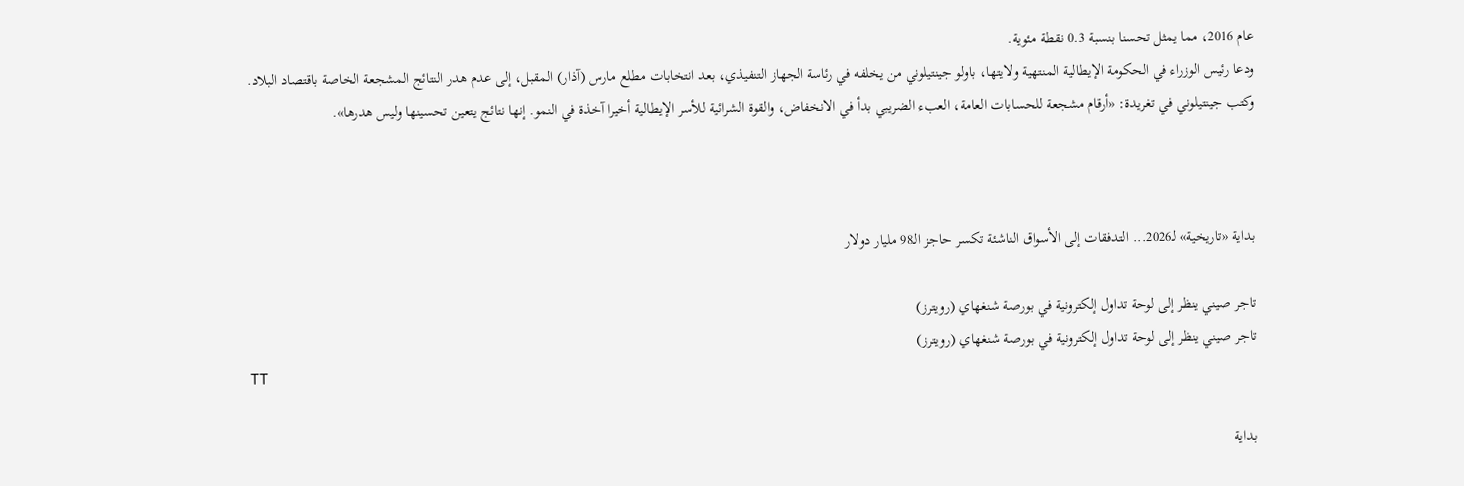عام 2016، مما يمثل تحسنا بنسبة 0.3 نقطة مئوية.
ودعا رئيس الوزراء في الحكومة الإيطالية المنتهية ولايتها، باولو جينتيلوني من يخلفه في رئاسة الجهاز التنفيذي، بعد انتخابات مطلع مارس (آذار) المقبل، إلى عدم هدر النتائج المشجعة الخاصة باقتصاد البلاد. وكتب جينتيلوني في تغريدة: «أرقام مشجعة للحسابات العامة، العبء الضريبي بدأ في الانخفاض، والقوة الشرائية للأسر الإيطالية أخيرا آخذة في النمو. إنها نتائج يتعين تحسينها وليس هدرها».



بداية «تاريخية» لـ2026... التدفقات إلى الأسواق الناشئة تكسر حاجز الـ98 مليار دولار

تاجر صيني ينظر إلى لوحة تداول إلكترونية في بورصة شنغهاي (رويترز)
تاجر صيني ينظر إلى لوحة تداول إلكترونية في بورصة شنغهاي (رويترز)
TT

بداية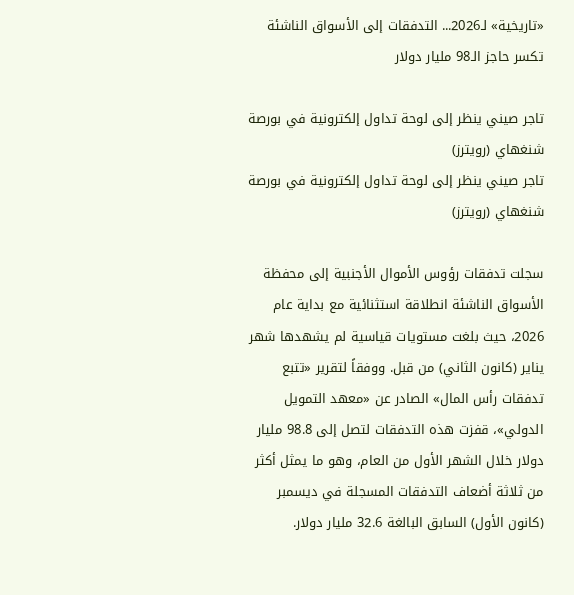«تاريخية» لـ2026... التدفقات إلى الأسواق الناشئة تكسر حاجز الـ98 مليار دولار

تاجر صيني ينظر إلى لوحة تداول إلكترونية في بورصة شنغهاي (رويترز)
تاجر صيني ينظر إلى لوحة تداول إلكترونية في بورصة شنغهاي (رويترز)

سجلت تدفقات رؤوس الأموال الأجنبية إلى محفظة الأسواق الناشئة انطلاقة استثنائية مع بداية عام 2026، حيث بلغت مستويات قياسية لم يشهدها شهر يناير (كانون الثاني) من قبل. ووفقاً لتقرير «تتبع تدفقات رأس المال» الصادر عن «معهد التمويل الدولي»، قفزت هذه التدفقات لتصل إلى 98.8 مليار دولار خلال الشهر الأول من العام، وهو ما يمثل أكثر من ثلاثة أضعاف التدفقات المسجلة في ديسمبر (كانون الأول) السابق البالغة 32.6 مليار دولار.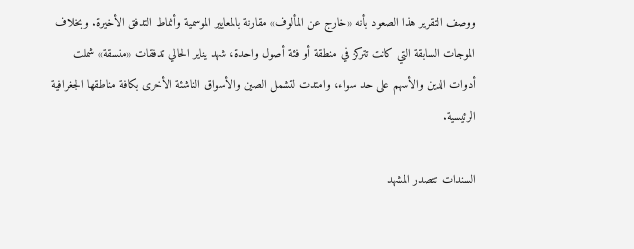ووصف التقرير هذا الصعود بأنه «خارج عن المألوف» مقارنة بالمعايير الموسمية وأنماط التدفق الأخيرة. وبخلاف الموجات السابقة التي كانت تتركز في منطقة أو فئة أصول واحدة، شهد يناير الحالي تدفقات «منسقة» شملت أدوات الدين والأسهم على حد سواء، وامتدت لتشمل الصين والأسواق الناشئة الأخرى بكافة مناطقها الجغرافية الرئيسية.

السندات تتصدر المشهد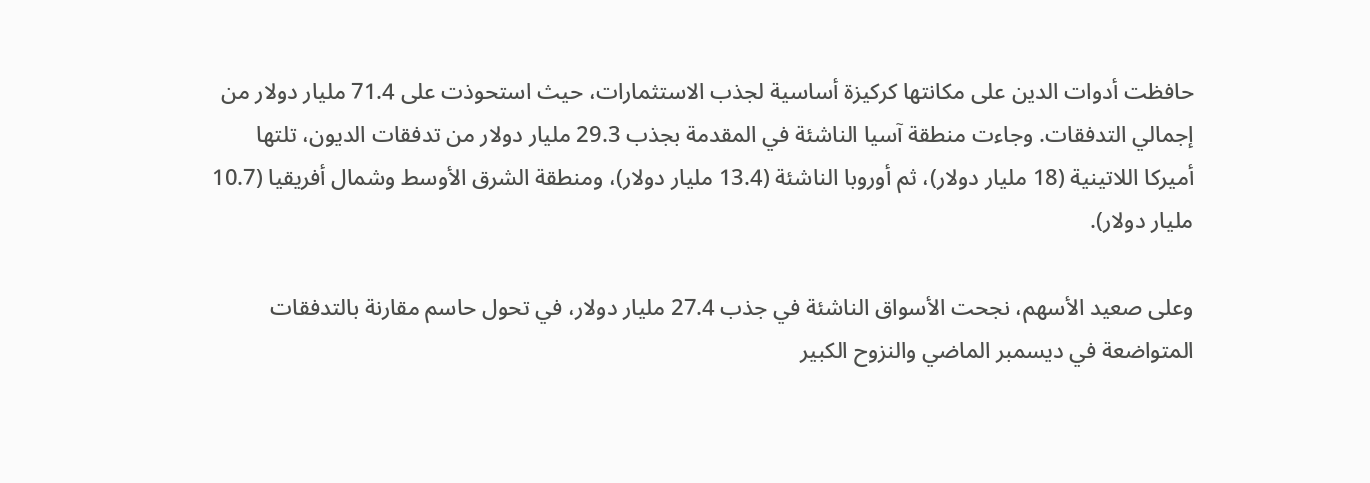حافظت أدوات الدين على مكانتها كركيزة أساسية لجذب الاستثمارات، حيث استحوذت على 71.4 مليار دولار من إجمالي التدفقات. وجاءت منطقة آسيا الناشئة في المقدمة بجذب 29.3 مليار دولار من تدفقات الديون، تلتها أميركا اللاتينية (18 مليار دولار)، ثم أوروبا الناشئة (13.4 مليار دولار)، ومنطقة الشرق الأوسط وشمال أفريقيا (10.7 مليار دولار).

وعلى صعيد الأسهم، نجحت الأسواق الناشئة في جذب 27.4 مليار دولار، في تحول حاسم مقارنة بالتدفقات المتواضعة في ديسمبر الماضي والنزوح الكبير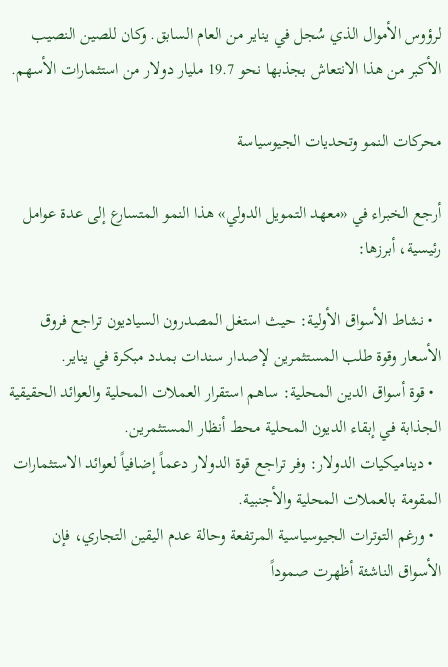لرؤوس الأموال الذي سُجل في يناير من العام السابق. وكان للصين النصيب الأكبر من هذا الانتعاش بجذبها نحو 19.7 مليار دولار من استثمارات الأسهم.

محركات النمو وتحديات الجيوسياسة

أرجع الخبراء في «معهد التمويل الدولي» هذا النمو المتسارع إلى عدة عوامل رئيسية، أبرزها:

  • نشاط الأسواق الأولية: حيث استغل المصدرون السياديون تراجع فروق الأسعار وقوة طلب المستثمرين لإصدار سندات بمدد مبكرة في يناير.
  • قوة أسواق الدين المحلية: ساهم استقرار العملات المحلية والعوائد الحقيقية الجذابة في إبقاء الديون المحلية محط أنظار المستثمرين.
  • ديناميكيات الدولار: وفر تراجع قوة الدولار دعماً إضافياً لعوائد الاستثمارات المقومة بالعملات المحلية والأجنبية.
  • ورغم التوترات الجيوسياسية المرتفعة وحالة عدم اليقين التجاري، فإن الأسواق الناشئة أظهرت صموداً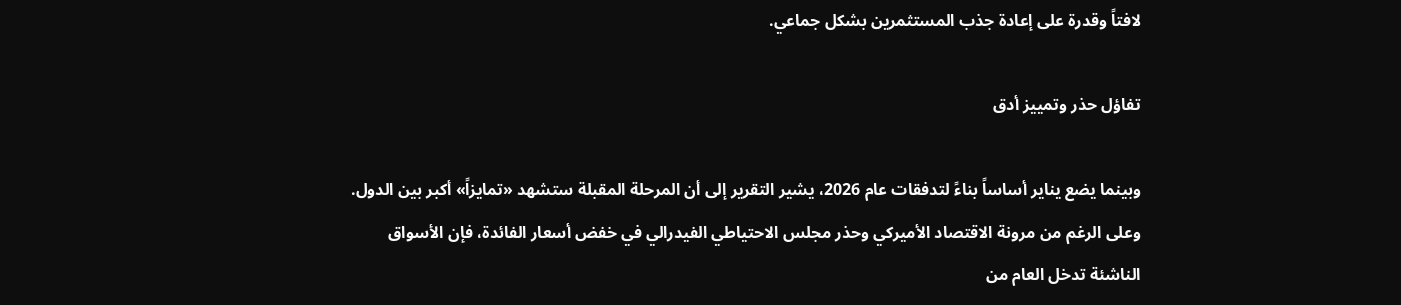لافتاً وقدرة على إعادة جذب المستثمرين بشكل جماعي.

تفاؤل حذر وتمييز أدق

وبينما يضع يناير أساساً بناءً لتدفقات عام 2026، يشير التقرير إلى أن المرحلة المقبلة ستشهد «تمايزاً» أكبر بين الدول. وعلى الرغم من مرونة الاقتصاد الأميركي وحذر مجلس الاحتياطي الفيدرالي في خفض أسعار الفائدة، فإن الأسواق الناشئة تدخل العام من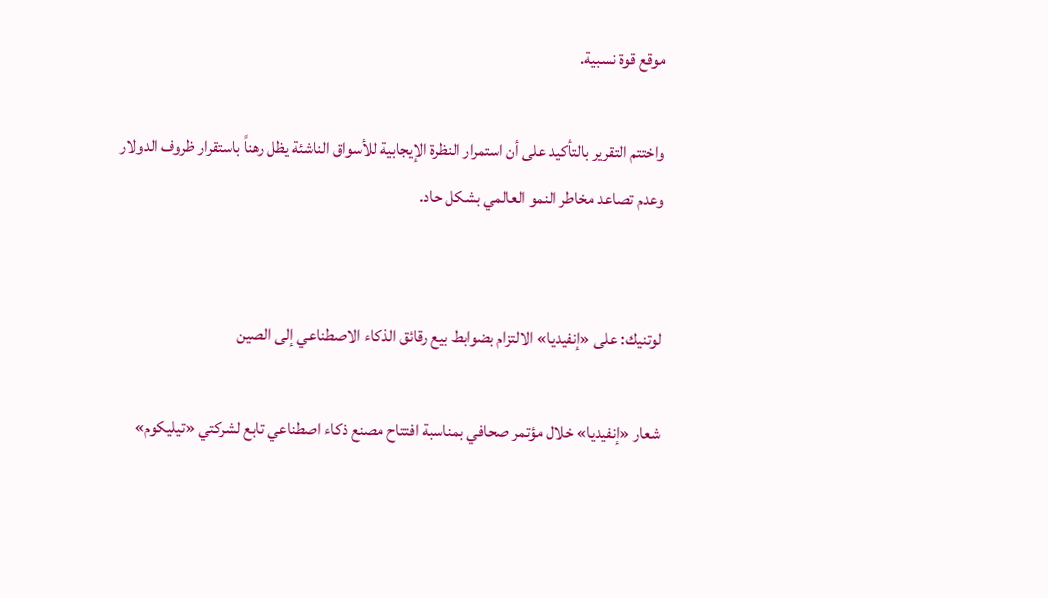موقع قوة نسبية.

واختتم التقرير بالتأكيد على أن استمرار النظرة الإيجابية للأسواق الناشئة يظل رهناً باستقرار ظروف الدولار وعدم تصاعد مخاطر النمو العالمي بشكل حاد.


لوتنيك: على «إنفيديا» الالتزام بضوابط بيع رقائق الذكاء الاصطناعي إلى الصين

شعار «إنفيديا» خلال مؤتمر صحافي بمناسبة افتتاح مصنع ذكاء اصطناعي تابع لشركتي «تيليكوم»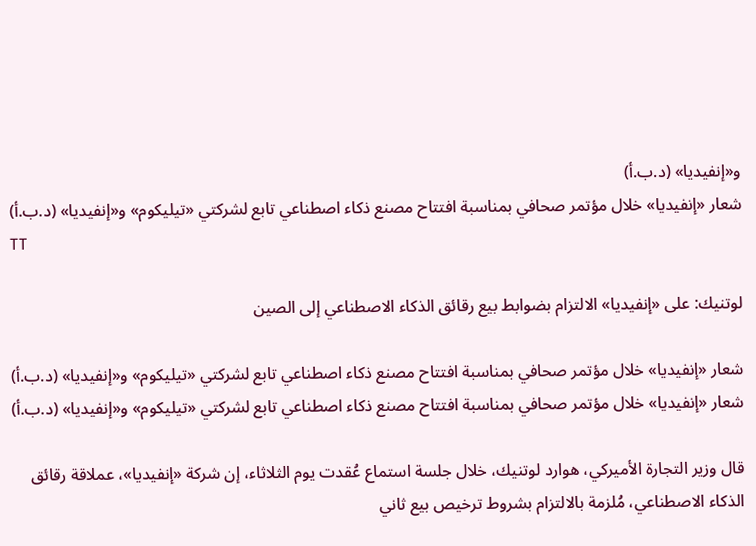و«إنفيديا» (د.ب.أ)
شعار «إنفيديا» خلال مؤتمر صحافي بمناسبة افتتاح مصنع ذكاء اصطناعي تابع لشركتي «تيليكوم» و«إنفيديا» (د.ب.أ)
TT

لوتنيك: على «إنفيديا» الالتزام بضوابط بيع رقائق الذكاء الاصطناعي إلى الصين

شعار «إنفيديا» خلال مؤتمر صحافي بمناسبة افتتاح مصنع ذكاء اصطناعي تابع لشركتي «تيليكوم» و«إنفيديا» (د.ب.أ)
شعار «إنفيديا» خلال مؤتمر صحافي بمناسبة افتتاح مصنع ذكاء اصطناعي تابع لشركتي «تيليكوم» و«إنفيديا» (د.ب.أ)

قال وزير التجارة الأميركي، هوارد لوتنيك، خلال جلسة استماع عُقدت يوم الثلاثاء، إن شركة «إنفيديا»، عملاقة رقائق الذكاء الاصطناعي، مُلزمة بالالتزام بشروط ترخيص بيع ثاني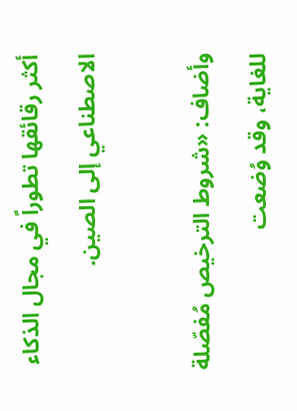أكثر رقائقها تطوراً في مجال الذكاء الاصطناعي إلى الصين.

وأضاف: «شروط الترخيص مُفصّلة للغاية، وقد وُضعت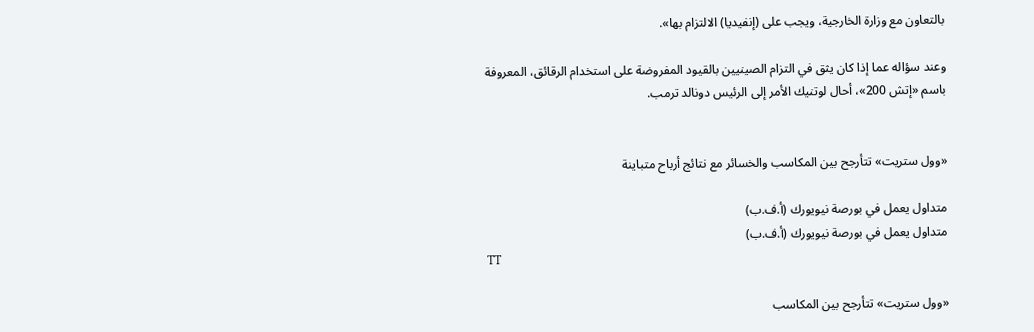بالتعاون مع وزارة الخارجية، ويجب على (إنفيديا) الالتزام بها».

وعند سؤاله عما إذا كان يثق في التزام الصينيين بالقيود المفروضة على استخدام الرقائق، المعروفة باسم «إتش 200»، أحال لوتنيك الأمر إلى الرئيس دونالد ترمب.


«وول ستريت» تتأرجح بين المكاسب والخسائر مع نتائج أرباح متباينة

متداول يعمل في بورصة نيويورك (أ.ف.ب)
متداول يعمل في بورصة نيويورك (أ.ف.ب)
TT

«وول ستريت» تتأرجح بين المكاسب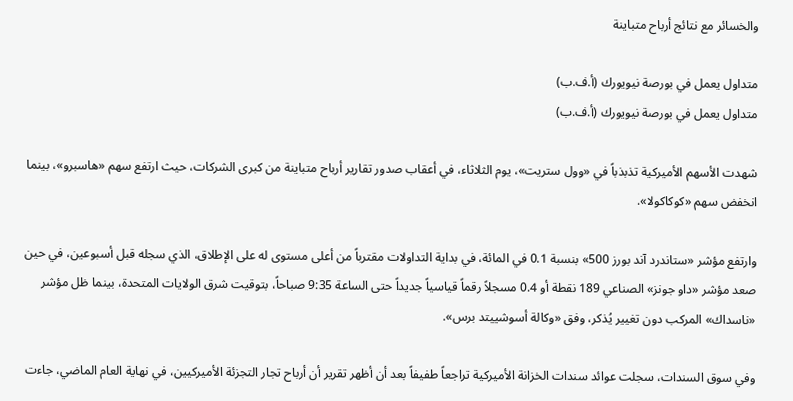والخسائر مع نتائج أرباح متباينة

متداول يعمل في بورصة نيويورك (أ.ف.ب)
متداول يعمل في بورصة نيويورك (أ.ف.ب)

شهدت الأسهم الأميركية تذبذباً في «وول ستريت»، يوم الثلاثاء، في أعقاب صدور تقارير أرباح متباينة من كبرى الشركات، حيث ارتفع سهم «هاسبرو»، بينما انخفض سهم «كوكاكولا».

وارتفع مؤشر «ستاندرد آند بورز 500» بنسبة 0.1 في المائة، في بداية التداولات مقترباً من أعلى مستوى له على الإطلاق، الذي سجله قبل أسبوعين، في حين صعد مؤشر «داو جونز» الصناعي 189 نقطة أو 0.4 مسجلاً رقماً قياسياً جديداً حتى الساعة 9:35 صباحاً، بتوقيت شرق الولايات المتحدة، بينما ظل مؤشر «ناسداك» المركب دون تغيير يُذكر، وفق «وكالة أسوشييتد برس».

وفي سوق السندات، سجلت عوائد سندات الخزانة الأميركية تراجعاً طفيفاً بعد أن أظهر تقرير أن أرباح تجار التجزئة الأميركيين، في نهاية العام الماضي، جاءت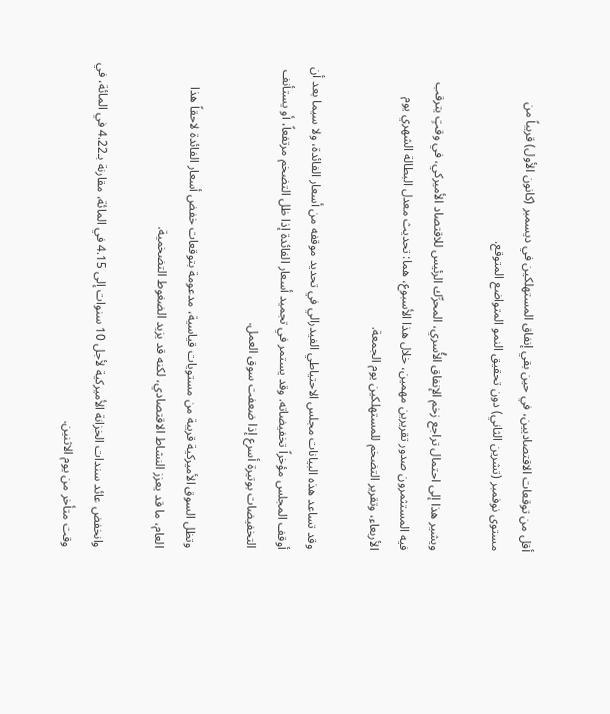أقل من توقعات الاقتصاديين، في حين بقي إنفاق المستهلكين في ديسمبر (كانون الأول) قريباً من مستوى نوفمبر (تشرين الثاني) دون تحقيق النمو المتواضع المتوقع.

ويشير هذا إلى احتمال تراجع زخم الإنفاق الأُسري، المحرِّك الرئيس للاقتصاد الأميركي، في وقتٍ يترقب فيه المستثمرون صدور تقريرين مهمين، خلال هذا الأسبوع، هما: تحديث معدل البطالة الشهري يوم الأربعاء، وتقرير التضخم للمستهلكين يوم الجمعة.

وقد تساعد هذه البيانات مجلس الاحتياطي الفيدرالي في تحديد موقفه من أسعار الفائدة، ولا سيما بعد أن أوقف المجلس مؤخراً تخفيضاته. وقد يستمر في تجميد أسعار الفائدة إذا ظل التضخم مرتفعاً، أو يستأنف التخفيضات بوتيرة أسرع إذا ضعفت سوق العمل.

وتظل السوق الأميركية قريبة من مستويات قياسية، مدعومة بتوقعات خفض أسعار الفائدة لاحقاً هذا العام، ما قد يعزز النشاط الاقتصادي، لكنه قد يزيد الضغوط التضخمية.

وانخفض عائد سندات الخزانة الأميركية لأجل 10 سنوات إلى 4.15 في المائة، مقارنة بـ4.22 في المائة، في وقت متأخر من يوم الاثنين.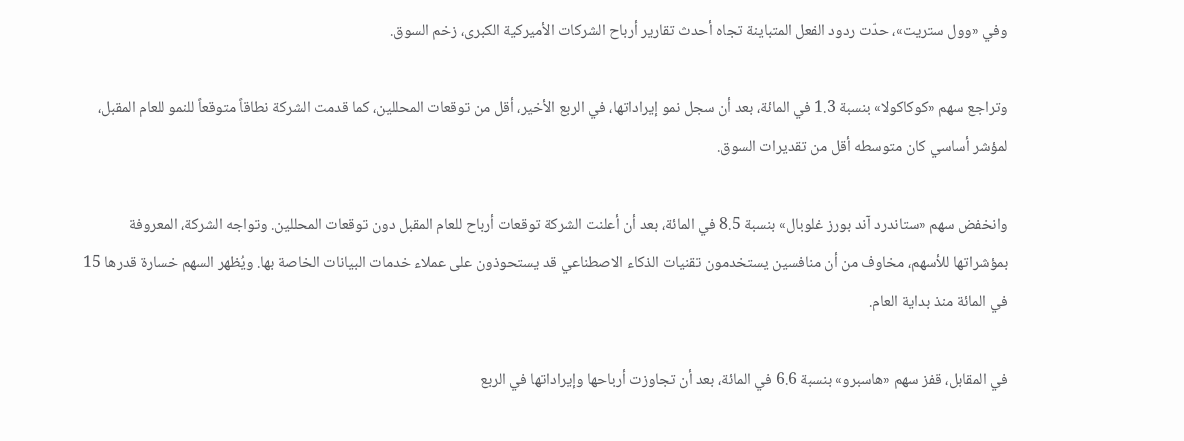وفي «وول ستريت»، حدّت ردود الفعل المتباينة تجاه أحدث تقارير أرباح الشركات الأميركية الكبرى، زخم السوق.

وتراجع سهم «كوكاكولا» بنسبة 1.3 في المائة، بعد أن سجل نمو إيراداتها، في الربع الأخير، أقل من توقعات المحللين، كما قدمت الشركة نطاقاً متوقعاً للنمو للعام المقبل، لمؤشر أساسي كان متوسطه أقل من تقديرات السوق.

وانخفض سهم «ستاندرد آند بورز غلوبال» بنسبة 8.5 في المائة، بعد أن أعلنت الشركة توقعات أرباح للعام المقبل دون توقعات المحللين. وتواجه الشركة، المعروفة بمؤشراتها للأسهم، مخاوف من أن منافسين يستخدمون تقنيات الذكاء الاصطناعي قد يستحوذون على عملاء خدمات البيانات الخاصة بها. ويُظهر السهم خسارة قدرها 15 في المائة منذ بداية العام.

في المقابل، قفز سهم «هاسبرو» بنسبة 6.6 في المائة، بعد أن تجاوزت أرباحها وإيراداتها في الربع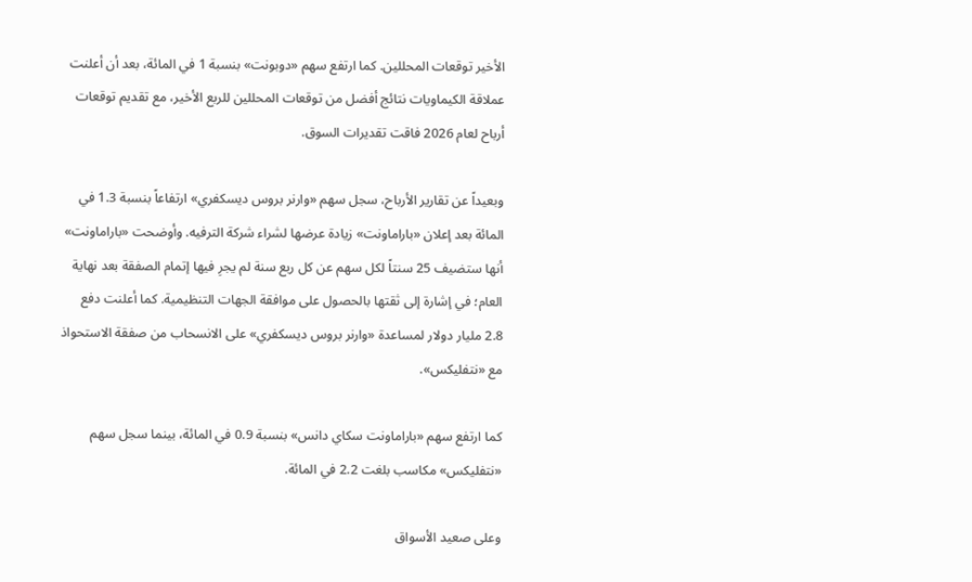الأخير توقعات المحللين. كما ارتفع سهم «دوبونت» بنسبة 1 في المائة، بعد أن أعلنت عملاقة الكيماويات نتائج أفضل من توقعات المحللين للربع الأخير، مع تقديم توقعات أرباح لعام 2026 فاقت تقديرات السوق.

وبعيداً عن تقارير الأرباح، سجل سهم «وارنر بروس ديسكفري» ارتفاعاً بنسبة 1.3 في المائة بعد إعلان «باراماونت» زيادة عرضها لشراء شركة الترفيه. وأوضحت «باراماونت» أنها ستضيف 25 سنتاً لكل سهم عن كل ربع سنة لم يجرِ فيها إتمام الصفقة بعد نهاية العام؛ في إشارة إلى ثقتها بالحصول على موافقة الجهات التنظيمية. كما أعلنت دفع 2.8 مليار دولار لمساعدة «وارنر بروس ديسكفري» على الانسحاب من صفقة الاستحواذ مع «نتفليكس».

كما ارتفع سهم «باراماونت سكاي دانس» بنسبة 0.9 في المائة، بينما سجل سهم «نتفليكس» مكاسب بلغت 2.2 في المائة.

وعلى صعيد الأسواق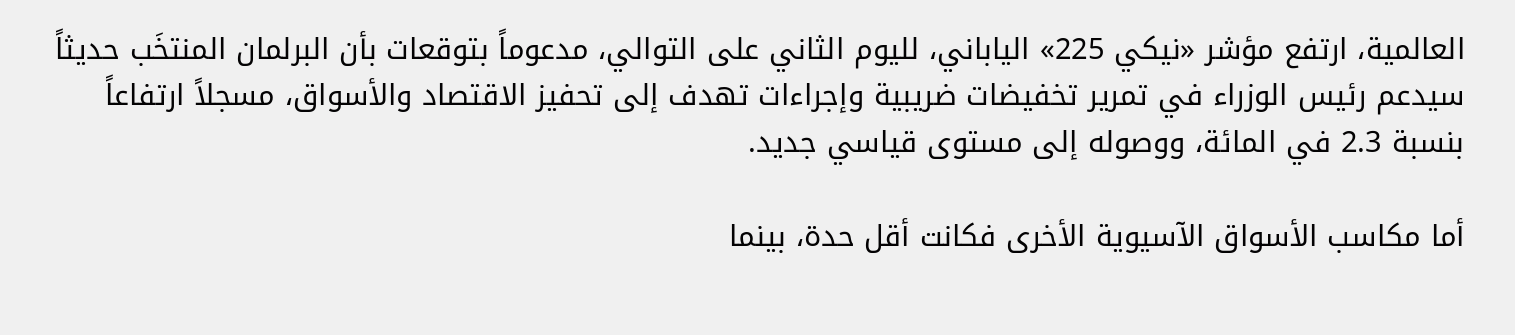العالمية، ارتفع مؤشر «نيكي 225» الياباني، لليوم الثاني على التوالي، مدعوماً بتوقعات بأن البرلمان المنتخَب حديثاً سيدعم رئيس الوزراء في تمرير تخفيضات ضريبية وإجراءات تهدف إلى تحفيز الاقتصاد والأسواق، مسجلاً ارتفاعاً بنسبة 2.3 في المائة، ووصوله إلى مستوى قياسي جديد.

أما مكاسب الأسواق الآسيوية الأخرى فكانت أقل حدة، بينما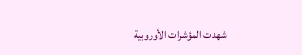شهدت المؤشرات الأوروبية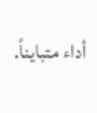أداء متبايناً.